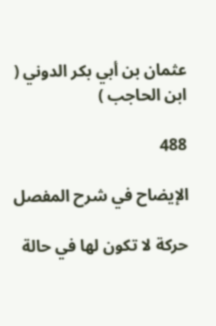عثمان بن أبي بكر الدوني ( ابن الحاجب )

488

الإيضاح في شرح المفصل

حركة لا تكون لها في حالة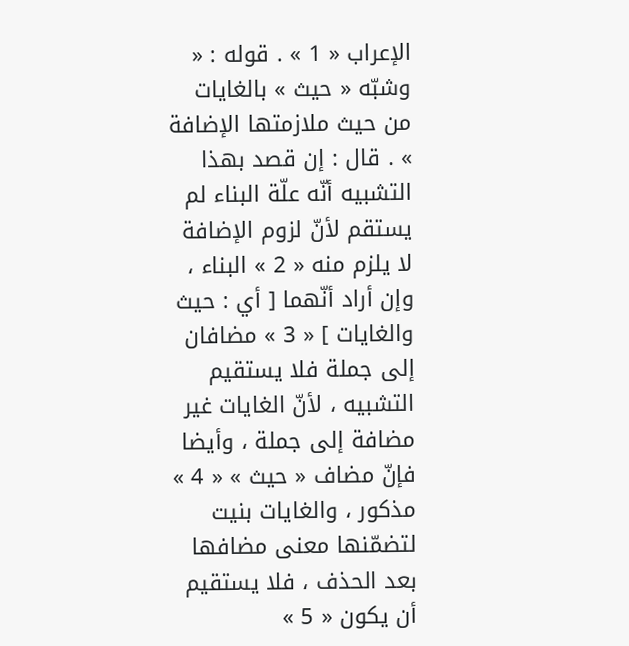الإعراب « 1 » . قوله : « وشبّه « حيث » بالغايات من حيث ملازمتها الإضافة » . قال : إن قصد بهذا التشبيه أنّه علّة البناء لم يستقم لأنّ لزوم الإضافة لا يلزم منه « 2 » البناء ، وإن أراد أنّهما [ أي : حيث والغايات ] « 3 » مضافان إلى جملة فلا يستقيم التشبيه ، لأنّ الغايات غير مضافة إلى جملة ، وأيضا فإنّ مضاف « حيث » « 4 » مذكور ، والغايات بنيت لتضمّنها معنى مضافها بعد الحذف ، فلا يستقيم أن يكون « 5 »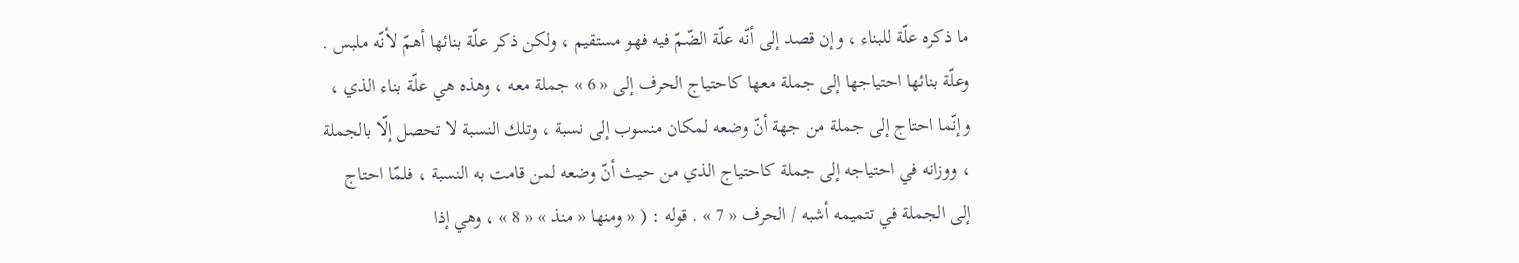ما ذكره علّة للبناء ، وإن قصد إلى أنّه علّة الضّمّ فيه فهو مستقيم ، ولكن ذكر علّة بنائها أهمّ لأنّه ملبس . وعلّة بنائها احتياجها إلى جملة معها كاحتياج الحرف إلى « 6 » جملة معه ، وهذه هي علّة بناء الذي ، وإنّما احتاج إلى جملة من جهة أنّ وضعه لمكان منسوب إلى نسبة ، وتلك النسبة لا تحصل إلّا بالجملة ، ووزانه في احتياجه إلى جملة كاحتياج الذي من حيث أنّ وضعه لمن قامت به النسبة ، فلمّا احتاج إلى الجملة في تتميمه أشبه / الحرف « 7 » . قوله : ( « ومنها « منذ » « 8 » ، وهي إذا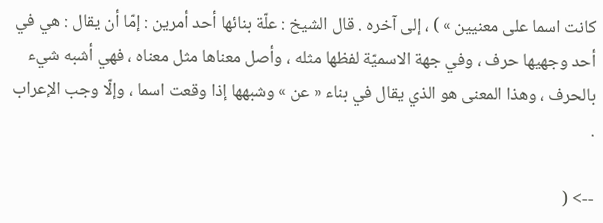كانت اسما على معنيين » ) ، إلى آخره . قال الشيخ : علّة بنائها أحد أمرين : إمّا أن يقال : هي في أحد وجهيها حرف ، وفي جهة الاسميّة لفظها مثله ، وأصل معناها مثل معناه ، فهي أشبه شيء بالحرف ، وهذا المعنى هو الذي يقال في بناء « عن » وشبهها إذا وقعت اسما ، وإلّا وجب الإعراب .

--> (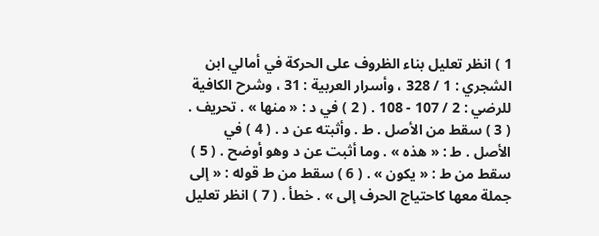1 ) انظر تعليل بناء الظروف على الحركة في أمالي ابن الشجري : 1 / 328 ، وأسرار العربية : 31 ، وشرح الكافية للرضي : 2 / 107 - 108 . ( 2 ) في د : « منها » . تحريف . ( 3 ) سقط من الأصل . ط . وأثبته عن د . ( 4 ) في الأصل . ط : « هذه » . وما أثبت عن د وهو أوضح . ( 5 ) سقط من ط : « يكون » . ( 6 ) سقط من ط قوله : « إلى جملة معها كاحتياج الحرف إلى » . خطأ . ( 7 ) انظر تعليل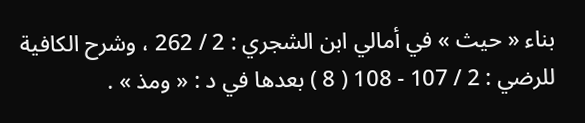بناء « حيث » في أمالي ابن الشجري : 2 / 262 ، وشرح الكافية للرضي : 2 / 107 - 108 ( 8 ) بعدها في د : « ومذ » .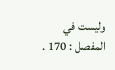وليست في المفصل : 170 .